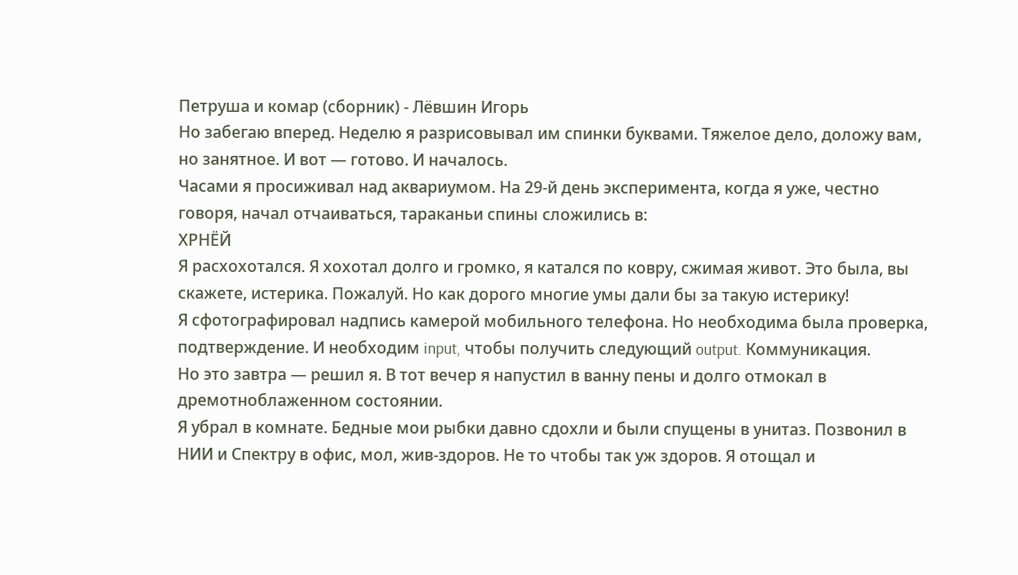Петруша и комар (сборник) - Лёвшин Игорь
Но забегаю вперед. Неделю я разрисовывал им спинки буквами. Тяжелое дело, доложу вам, но занятное. И вот — готово. И началось.
Часами я просиживал над аквариумом. На 29-й день эксперимента, когда я уже, честно говоря, начал отчаиваться, тараканьи спины сложились в:
ХРНЁЙ
Я расхохотался. Я хохотал долго и громко, я катался по ковру, сжимая живот. Это была, вы скажете, истерика. Пожалуй. Но как дорого многие умы дали бы за такую истерику!
Я сфотографировал надпись камерой мобильного телефона. Но необходима была проверка, подтверждение. И необходим input, чтобы получить следующий output. Коммуникация.
Но это завтра — решил я. В тот вечер я напустил в ванну пены и долго отмокал в дремотноблаженном состоянии.
Я убрал в комнате. Бедные мои рыбки давно сдохли и были спущены в унитаз. Позвонил в НИИ и Спектру в офис, мол, жив-здоров. Не то чтобы так уж здоров. Я отощал и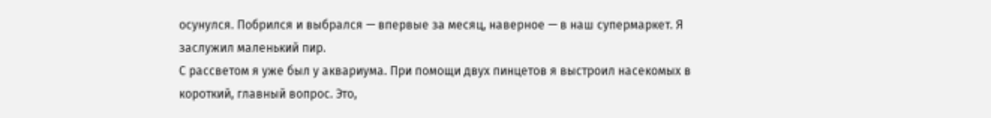осунулся. Побрился и выбрался — впервые за месяц, наверное — в наш супермаркет. Я заслужил маленький пир.
С рассветом я уже был у аквариума. При помощи двух пинцетов я выстроил насекомых в короткий, главный вопрос. Это,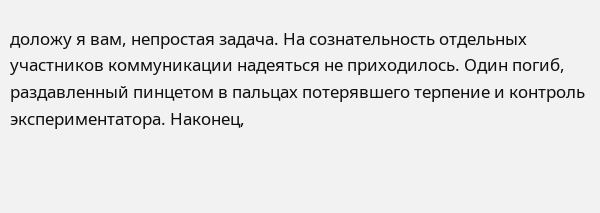доложу я вам, непростая задача. На сознательность отдельных участников коммуникации надеяться не приходилось. Один погиб, раздавленный пинцетом в пальцах потерявшего терпение и контроль экспериментатора. Наконец,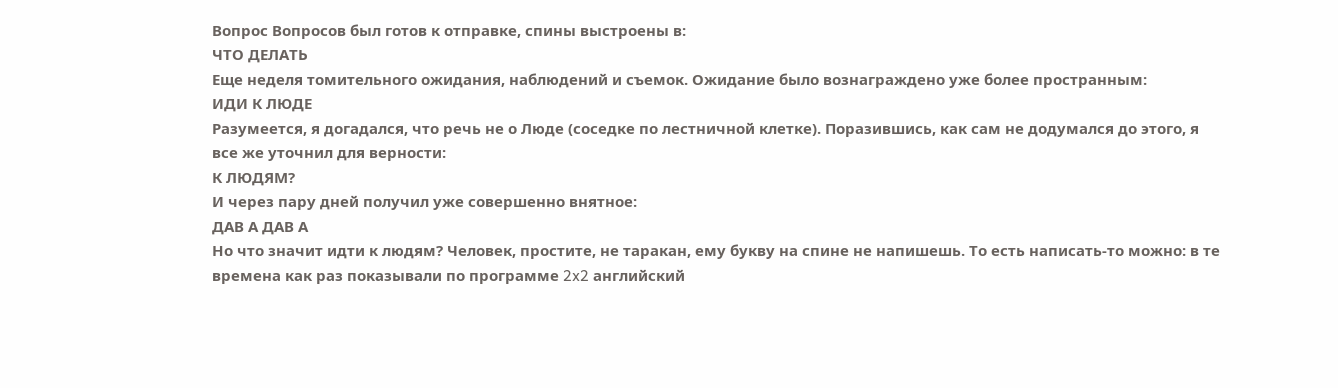Вопрос Вопросов был готов к отправке, спины выстроены в:
ЧТО ДЕЛАТЬ
Еще неделя томительного ожидания, наблюдений и съемок. Ожидание было вознаграждено уже более пространным:
ИДИ К ЛЮДЕ
Разумеется, я догадался, что речь не о Люде (соседке по лестничной клетке). Поразившись, как сам не додумался до этого, я все же уточнил для верности:
К ЛЮДЯМ?
И через пару дней получил уже совершенно внятное:
ДАВ А ДАВ А
Но что значит идти к людям? Человек, простите, не таракан, ему букву на спине не напишешь. То есть написать-то можно: в те времена как раз показывали по программе 2x2 английский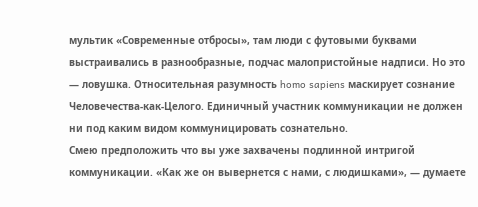мультик «Современные отбросы», там люди с футовыми буквами выстраивались в разнообразные, подчас малопристойные надписи. Но это — ловушка. Относительная разумность homo sapiens маскирует сознание Человечества-как-Целого. Единичный участник коммуникации не должен ни под каким видом коммуницировать сознательно.
Смею предположить что вы уже захвачены подлинной интригой коммуникации. «Как же он вывернется с нами, с людишками», — думаете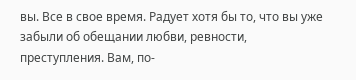вы. Все в свое время. Радует хотя бы то, что вы уже забыли об обещании любви, ревности, преступления. Вам, по-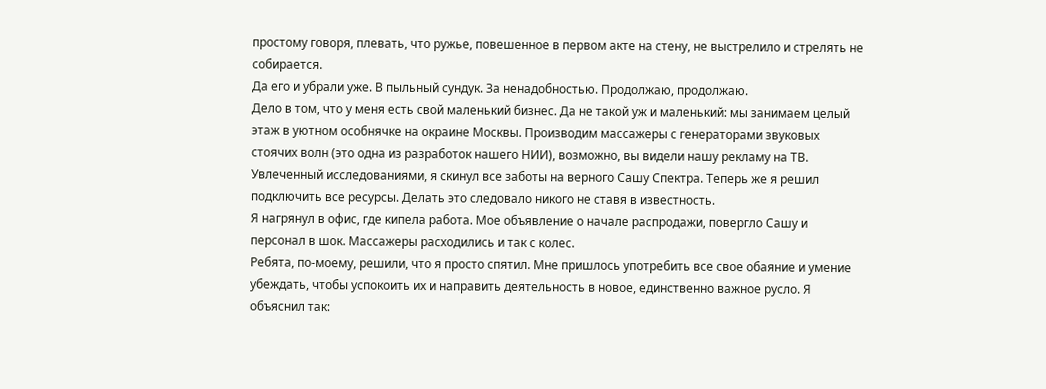простому говоря, плевать, что ружье, повешенное в первом акте на стену, не выстрелило и стрелять не собирается.
Да его и убрали уже. В пыльный сундук. За ненадобностью. Продолжаю, продолжаю.
Дело в том, что у меня есть свой маленький бизнес. Да не такой уж и маленький: мы занимаем целый этаж в уютном особнячке на окраине Москвы. Производим массажеры с генераторами звуковых стоячих волн (это одна из разработок нашего НИИ), возможно, вы видели нашу рекламу на ТВ. Увлеченный исследованиями, я скинул все заботы на верного Сашу Спектра. Теперь же я решил подключить все ресурсы. Делать это следовало никого не ставя в известность.
Я нагрянул в офис, где кипела работа. Мое объявление о начале распродажи, повергло Сашу и персонал в шок. Массажеры расходились и так с колес.
Ребята, по-моему, решили, что я просто спятил. Мне пришлось употребить все свое обаяние и умение убеждать, чтобы успокоить их и направить деятельность в новое, единственно важное русло. Я объяснил так: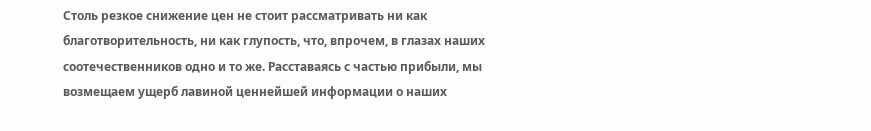Столь резкое снижение цен не стоит рассматривать ни как благотворительность, ни как глупость, что, впрочем, в глазах наших соотечественников одно и то же. Расставаясь с частью прибыли, мы возмещаем ущерб лавиной ценнейшей информации о наших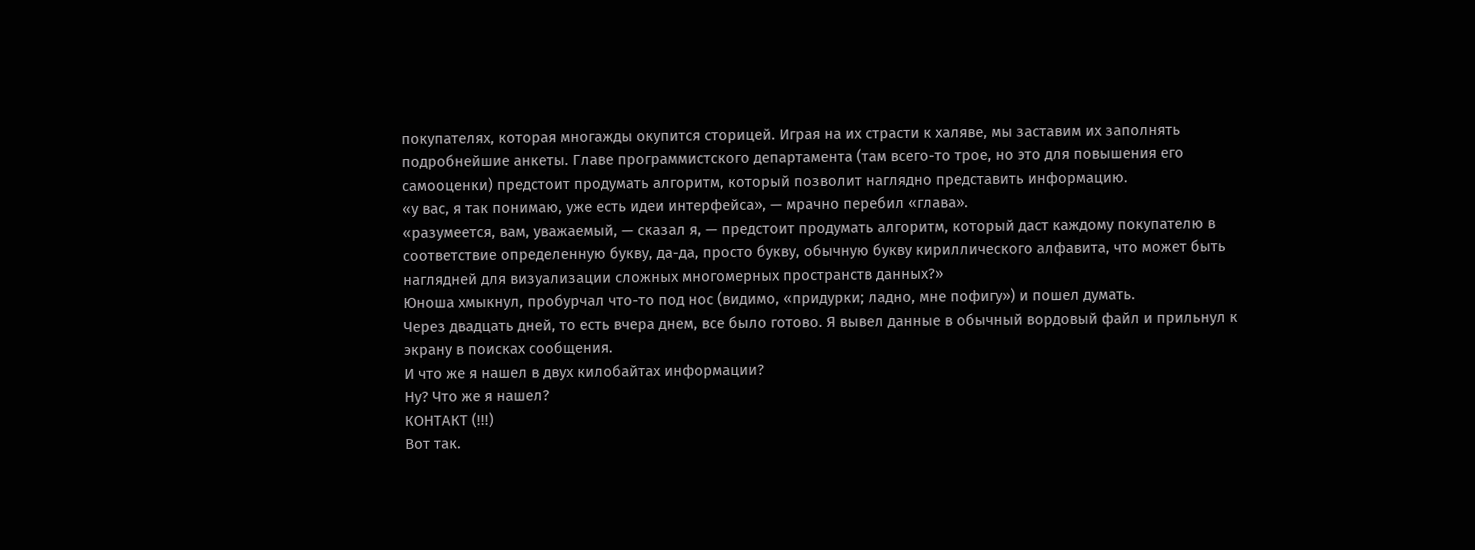покупателях, которая многажды окупится сторицей. Играя на их страсти к халяве, мы заставим их заполнять подробнейшие анкеты. Главе программистского департамента (там всего-то трое, но это для повышения его самооценки) предстоит продумать алгоритм, который позволит наглядно представить информацию.
«у вас, я так понимаю, уже есть идеи интерфейса», — мрачно перебил «глава».
«разумеется, вам, уважаемый, — сказал я, — предстоит продумать алгоритм, который даст каждому покупателю в соответствие определенную букву, да-да, просто букву, обычную букву кириллического алфавита, что может быть наглядней для визуализации сложных многомерных пространств данных?»
Юноша хмыкнул, пробурчал что-то под нос (видимо, «придурки; ладно, мне пофигу») и пошел думать.
Через двадцать дней, то есть вчера днем, все было готово. Я вывел данные в обычный вордовый файл и прильнул к экрану в поисках сообщения.
И что же я нашел в двух килобайтах информации?
Ну? Что же я нашел?
КОНТАКТ (!!!)
Вот так.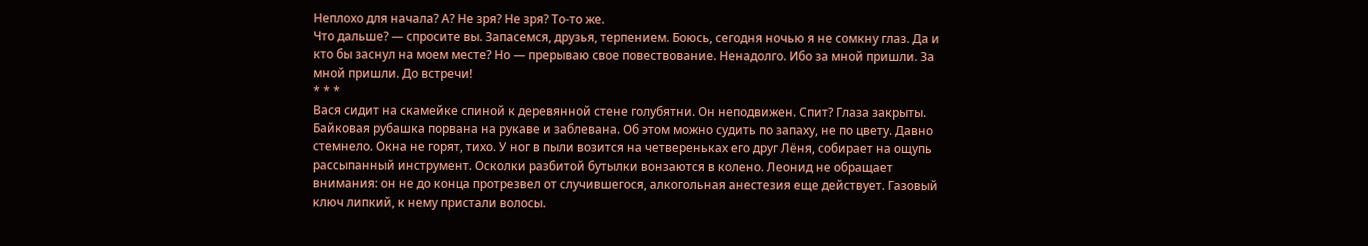Неплохо для начала? А? Не зря? Не зря? То-то же.
Что дальше? — спросите вы. Запасемся, друзья, терпением. Боюсь, сегодня ночью я не сомкну глаз. Да и кто бы заснул на моем месте? Но — прерываю свое повествование. Ненадолго. Ибо за мной пришли. За мной пришли. До встречи!
* * *
Вася сидит на скамейке спиной к деревянной стене голубятни. Он неподвижен. Спит? Глаза закрыты. Байковая рубашка порвана на рукаве и заблевана. Об этом можно судить по запаху, не по цвету. Давно стемнело. Окна не горят, тихо. У ног в пыли возится на четвереньках его друг Лёня, собирает на ощупь рассыпанный инструмент. Осколки разбитой бутылки вонзаются в колено. Леонид не обращает внимания: он не до конца протрезвел от случившегося, алкогольная анестезия еще действует. Газовый ключ липкий, к нему пристали волосы.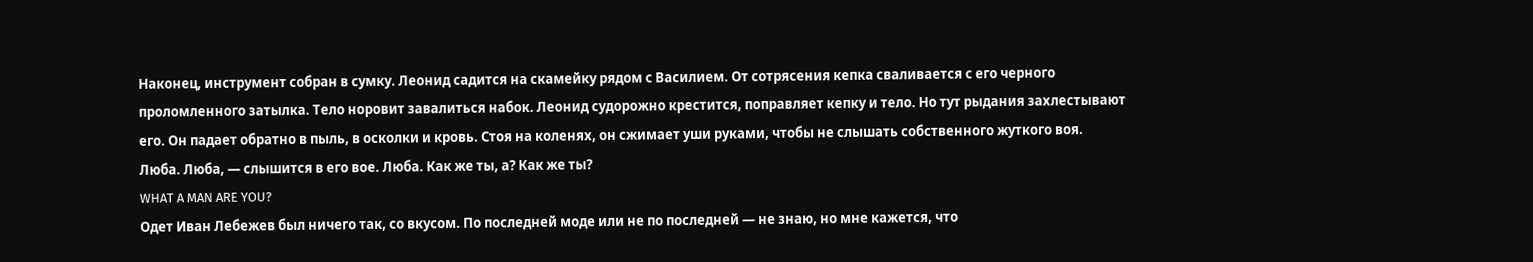Наконец, инструмент собран в сумку. Леонид садится на скамейку рядом с Василием. От сотрясения кепка сваливается с его черного проломленного затылка. Тело норовит завалиться набок. Леонид судорожно крестится, поправляет кепку и тело. Но тут рыдания захлестывают его. Он падает обратно в пыль, в осколки и кровь. Стоя на коленях, он сжимает уши руками, чтобы не слышать собственного жуткого воя.
Люба. Люба, — слышится в его вое. Люба. Как же ты, а? Как же ты?
WHAT A MAN ARE YOU?
Одет Иван Лебежев был ничего так, со вкусом. По последней моде или не по последней — не знаю, но мне кажется, что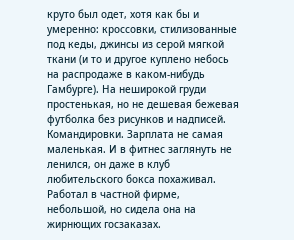круто был одет, хотя как бы и умеренно: кроссовки, стилизованные под кеды, джинсы из серой мягкой ткани (и то и другое куплено небось на распродаже в каком-нибудь Гамбурге). На неширокой груди простенькая, но не дешевая бежевая футболка без рисунков и надписей. Командировки. Зарплата не самая маленькая. И в фитнес заглянуть не ленился, он даже в клуб любительского бокса похаживал. Работал в частной фирме, небольшой, но сидела она на жирнющих госзаказах.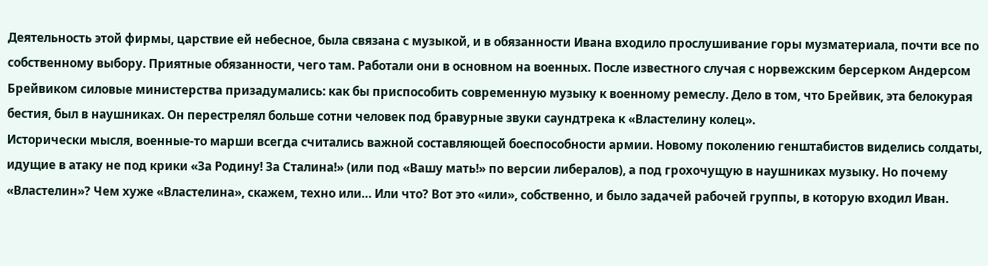Деятельность этой фирмы, царствие ей небесное, была связана с музыкой, и в обязанности Ивана входило прослушивание горы музматериала, почти все по собственному выбору. Приятные обязанности, чего там. Работали они в основном на военных. После известного случая с норвежским берсерком Андерсом Брейвиком силовые министерства призадумались: как бы приспособить современную музыку к военному ремеслу. Дело в том, что Брейвик, эта белокурая бестия, был в наушниках. Он перестрелял больше сотни человек под бравурные звуки саундтрека к «Властелину колец».
Исторически мысля, военные-то марши всегда считались важной составляющей боеспособности армии. Новому поколению генштабистов виделись солдаты, идущие в атаку не под крики «За Родину! За Сталина!» (или под «Вашу мать!» по версии либералов), а под грохочущую в наушниках музыку. Но почему «Властелин»? Чем хуже «Властелина», скажем, техно или… Или что? Вот это «или», собственно, и было задачей рабочей группы, в которую входил Иван.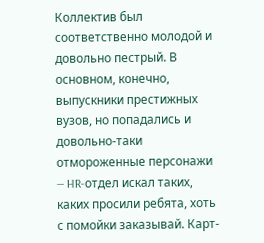Коллектив был соответственно молодой и довольно пестрый. В основном, конечно, выпускники престижных вузов, но попадались и довольно-таки отмороженные персонажи — HR-отдел искал таких, каких просили ребята, хоть с помойки заказывай. Карт-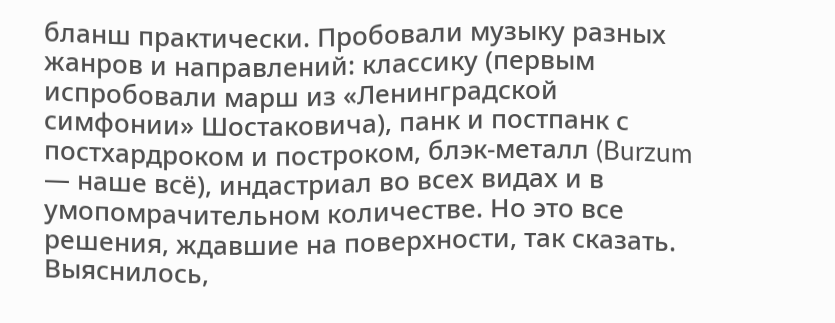бланш практически. Пробовали музыку разных жанров и направлений: классику (первым испробовали марш из «Ленинградской симфонии» Шостаковича), панк и постпанк с постхардроком и построком, блэк-металл (Burzum — наше всё), индастриал во всех видах и в умопомрачительном количестве. Но это все решения, ждавшие на поверхности, так сказать. Выяснилось,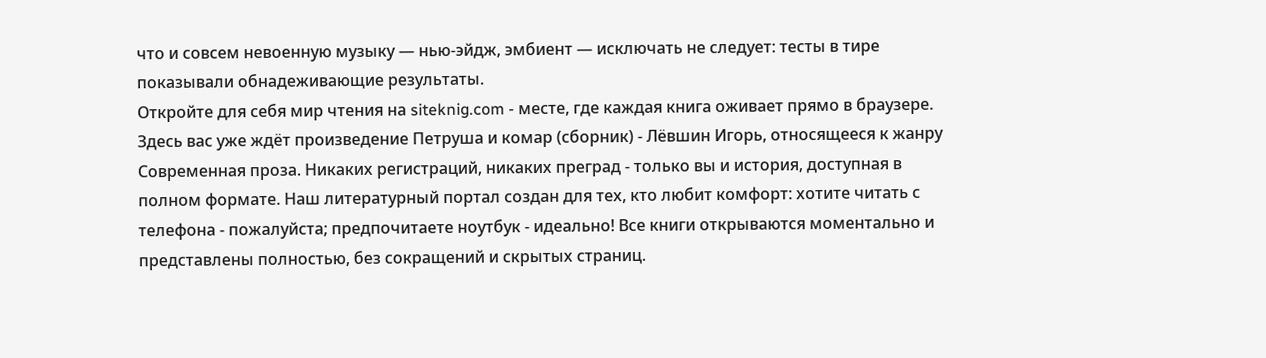что и совсем невоенную музыку — нью-эйдж, эмбиент — исключать не следует: тесты в тире показывали обнадеживающие результаты.
Откройте для себя мир чтения на siteknig.com - месте, где каждая книга оживает прямо в браузере. Здесь вас уже ждёт произведение Петруша и комар (сборник) - Лёвшин Игорь, относящееся к жанру Современная проза. Никаких регистраций, никаких преград - только вы и история, доступная в полном формате. Наш литературный портал создан для тех, кто любит комфорт: хотите читать с телефона - пожалуйста; предпочитаете ноутбук - идеально! Все книги открываются моментально и представлены полностью, без сокращений и скрытых страниц.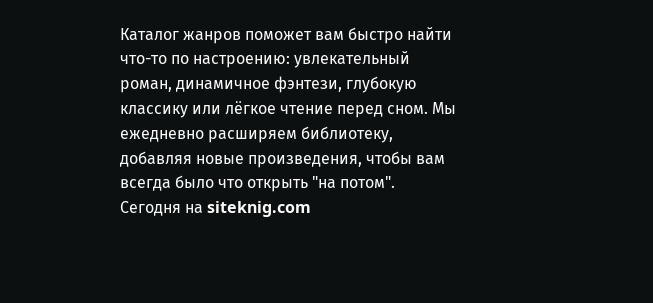Каталог жанров поможет вам быстро найти что-то по настроению: увлекательный роман, динамичное фэнтези, глубокую классику или лёгкое чтение перед сном. Мы ежедневно расширяем библиотеку, добавляя новые произведения, чтобы вам всегда было что открыть "на потом". Сегодня на siteknig.com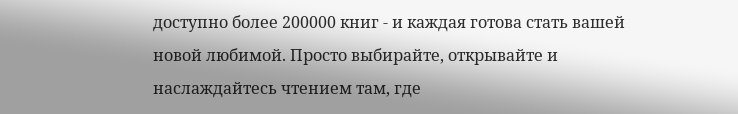доступно более 200000 книг - и каждая готова стать вашей новой любимой. Просто выбирайте, открывайте и наслаждайтесь чтением там, где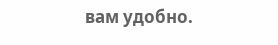вам удобно.